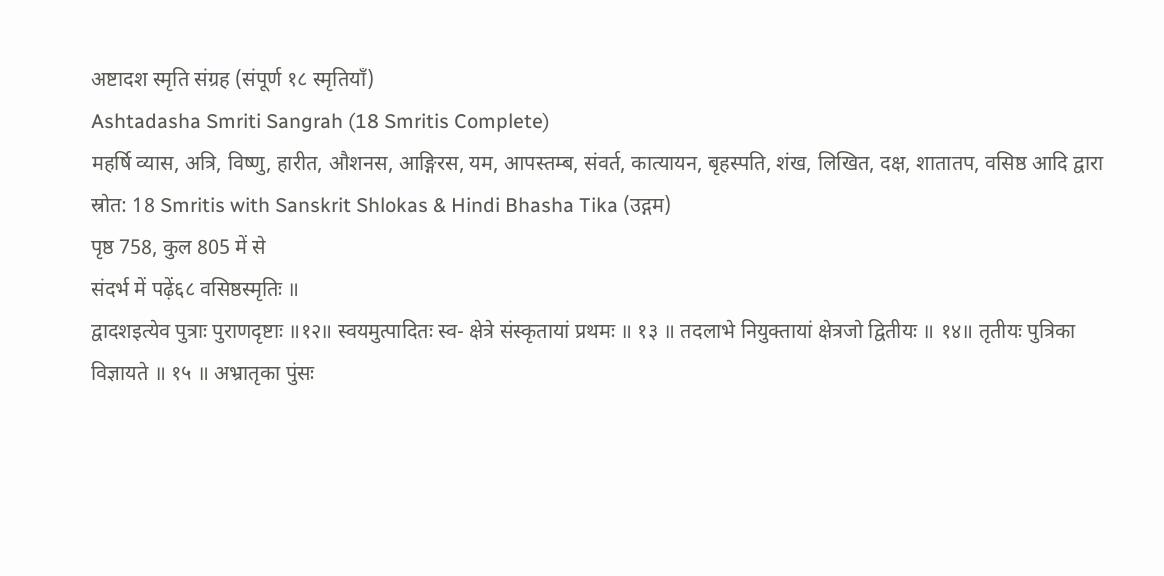अष्टादश स्मृति संग्रह (संपूर्ण १८ स्मृतियाँ)
Ashtadasha Smriti Sangrah (18 Smritis Complete)
महर्षि व्यास, अत्रि, विष्णु, हारीत, औशनस, आङ्गिरस, यम, आपस्तम्ब, संवर्त, कात्यायन, बृहस्पति, शंख, लिखित, दक्ष, शातातप, वसिष्ठ आदि द्वारा
स्रोत: 18 Smritis with Sanskrit Shlokas & Hindi Bhasha Tika (उद्गम)
पृष्ठ 758, कुल 805 में से
संदर्भ में पढ़ें६८ वसिष्ठस्मृतिः ॥
द्वादशइत्येव पुत्राः पुराणदृष्टाः ॥१२॥ स्वयमुत्पादितः स्व- क्षेत्रे संस्कृतायां प्रथमः ॥ १३ ॥ तदलाभे नियुक्तायां क्षेत्रजो द्वितीयः ॥ १४॥ तृतीयः पुत्रिका विज्ञायते ॥ १५ ॥ अभ्रातृका पुंसः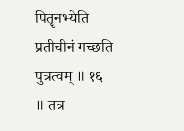पितॄनभ्येति प्रतीचीनं गच्छति पुत्रत्वम् ॥ १६ ॥ तत्र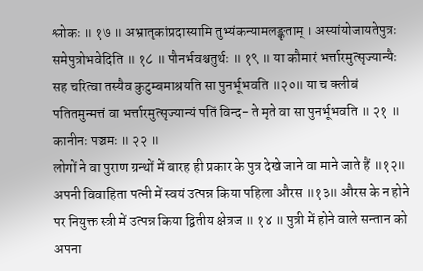श्लोकः ॥ १७ ॥ अभ्रातृकांप्रदास्यामि तुभ्यंकन्यामलङ्कृताम् । अस्यांयोजायतेपुत्रः समेपुत्रोभवेदिति ॥ १८ ॥ पौनर्भवश्चतुर्थः ॥ १९ ॥ या कौमारं भर्त्तारमुत्सृज्यान्यैः सह चरित्वा तस्यैव कुटुम्बमाश्रयति सा पुनर्भूभवति ॥२०॥ या च क्लीबं पतितमुन्मत्तं वा भर्त्तारमुत्सृज्यान्यं पतिं विन्द- ते मृते वा सा पुनर्भूभवति ॥ २१ ॥ कानीनः पञ्चमः ॥ २२ ॥
लोगों ने वा पुराण ग्रन्थों में बारह ही प्रकार के पुत्र देखे जाने वा माने जाते हैं ॥१२॥ अपनी विवाहिता पत्नी में स्वयं उत्पन्न किया पहिला औरस ॥१३॥ औरस के न होने पर नियुक्त स्त्री में उत्पन्न किया द्वितीय क्षेत्रज ॥ १४ ॥ पुत्री में होने वाले सन्तान को अपना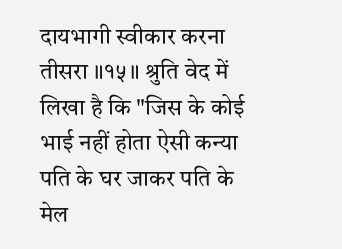दायभागी स्वीकार करना तीसरा ॥१५॥ श्रुति वेद में लिखा है कि "जिस के कोई भाई नहीं होता ऐसी कन्या पति के घर जाकर पति के मेल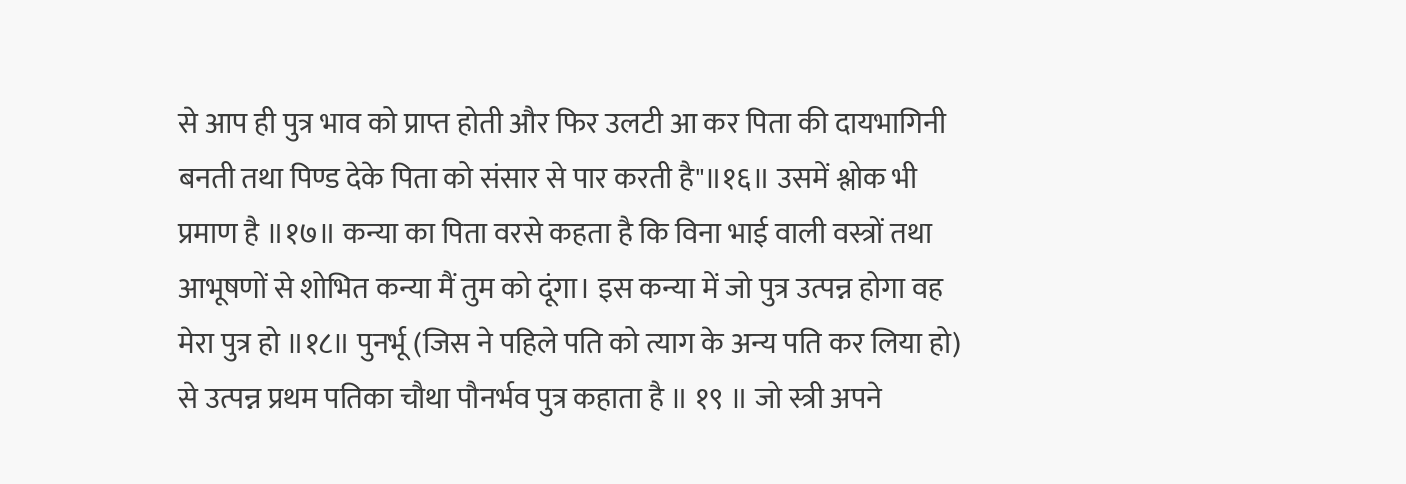से आप ही पुत्र भाव को प्राप्त होती और फिर उलटी आ कर पिता की दायभागिनी बनती तथा पिण्ड देके पिता को संसार से पार करती है"॥१६॥ उसमें श्लोक भी प्रमाण है ॥१७॥ कन्या का पिता वरसे कहता है कि विना भाई वाली वस्त्रों तथा आभूषणों से शोभित कन्या मैं तुम को दूंगा। इस कन्या में जो पुत्र उत्पन्न होगा वह मेरा पुत्र हो ॥१८॥ पुनर्भू (जिस ने पहिले पति को त्याग के अन्य पति कर लिया हो) से उत्पन्न प्रथम पतिका चौथा पौनर्भव पुत्र कहाता है ॥ १९ ॥ जो स्त्री अपने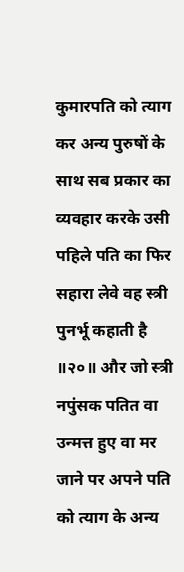कुमारपति को त्याग कर अन्य पुरुषों के साथ सब प्रकार का व्यवहार करके उसी पहिले पति का फिर सहारा लेवे वह स्त्री पुनर्भू कहाती है ॥२०॥ और जो स्त्री नपुंसक पतित वा उन्मत्त हुए वा मर जाने पर अपने पति को त्याग के अन्य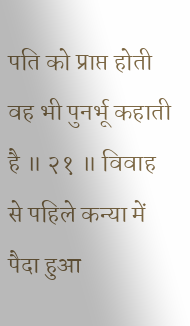पति को प्राप्त होती वह भी पुनर्भू कहाती है ॥ २१ ॥ विवाह से पहिले कन्या में पैदा हुआ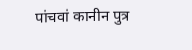पांचवां कानीन पुत्र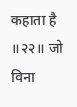कहाता है ॥२२॥ जो विना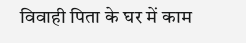विवाही पिता के घर में काम